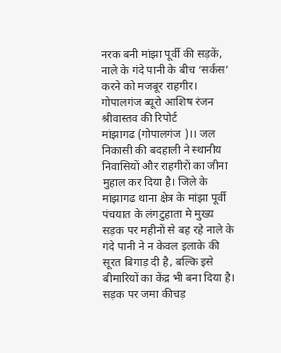नरक बनी मांझा पूर्वी की सड़कें, नाले के गंदे पानी के बीच ‘सर्कस’ करने को मजबूर राहगीर।
गोपालगंज ब्यूरो आशिष रंजन श्रीवास्तव की रिपोर्ट
मांझागढ (गोपालगंज )।। जल निकासी की बदहाली ने स्थानीय निवासियों और राहगीरों का जीना मुहाल कर दिया है। जिले के मांझागढ थाना क्षेत्र के मांझा पूर्वी पंचयात के लंगटुहाता मे मुख्य सड़क पर महीनों से बह रहे नाले के गंदे पानी ने न केवल इलाके की सूरत बिगाड़ दी है, बल्कि इसे बीमारियों का केंद्र भी बना दिया है। सड़क पर जमा कीचड़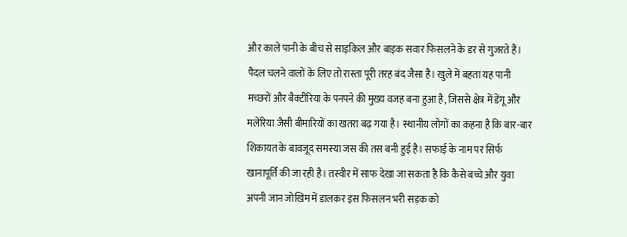और काले पानी के बीच से साइकिल और बाइक सवार फिसलने के डर से गुजरते हैं। पैदल चलने वालों के लिए तो रास्ता पूरी तरह बंद जैसा है। खुले में बहता यह पानी मच्छरों और बैक्टीरिया के पनपने की मुख्य वजह बना हुआ है, जिससे क्षेत्र में डेंगू और मलेरिया जैसी बीमारियों का खतरा बढ़ गया है। स्थानीय लोगों का कहना है कि बार-बार शिकायत के बावजूद समस्या जस की तस बनी हुई है। सफाई के नाम पर सिर्फ खानापूर्ति की जा रही है। तस्वीर में साफ देखा जा सकता है कि कैसे बच्चे और युवा अपनी जान जोखिम में डालकर इस फिसलन भरी सड़क को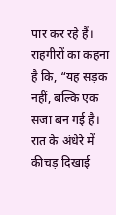पार कर रहे हैं। राहगीरों का कहना है कि, “यह सड़क नहीं, बल्कि एक सजा बन गई है। रात के अंधेरे में कीचड़ दिखाई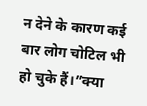न देने के कारण कई बार लोग चोटिल भी हो चुके हैं।”क्या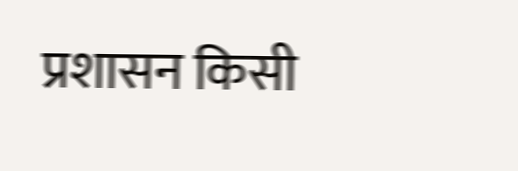प्रशासन किसी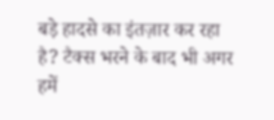बड़े हादसे का इंतज़ार कर रहा है? टैक्स भरने के बाद भी अगर हमें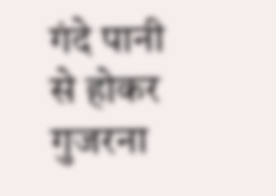गंदे पानी से होकर गुजरना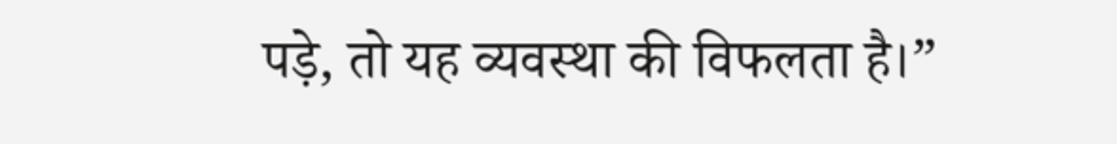पड़े, तो यह व्यवस्था की विफलता है।”